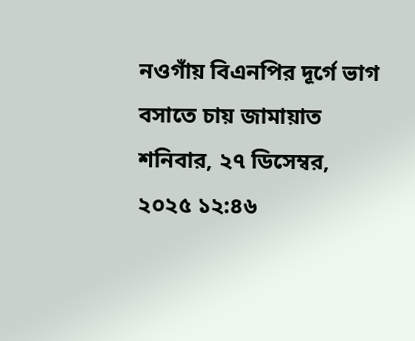নওগাঁয় বিএনপির দূর্গে ভাগ বসাতে চায় জামায়াত
শনিবার, ২৭ ডিসেম্বর, ২০২৫ ১২:৪৬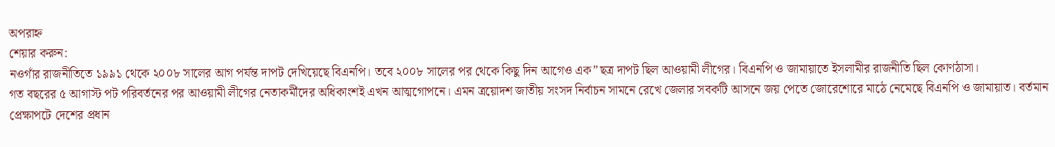অপরাহ্ন
শেয়ার করুন:
নওগাঁর রাজনীতিতে ১৯৯১ থেকে ২০০৮ সালের আগ পর্যন্ত দাপট দেখিয়েছে বিএনপি। তবে ২০০৮ সালের পর থেকে কিছু দিন আগেও এক”ছত্র দাপট ছিল আওয়ামী লীগের। বিএনপি ও জামায়াতে ইসলামীর রাজনীতি ছিল কোণঠাসা।
গত বছরের ৫ আগাস্ট পট পরিবর্তনের পর আওয়ামী লীগের নেতাকর্মীদের অধিকাংশই এখন আত্মগোপনে। এমন ত্রয়োদশ জাতীয় সংসদ নির্বাচন সামনে রেখে জেলার সবকটি আসনে জয় পেতে জোরেশোরে মাঠে নেমেছে বিএনপি ও জামায়াত। বর্তমান প্রেক্ষাপটে দেশের প্রধান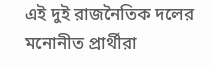এই দুই রাজনৈতিক দলের মনোনীত প্রার্থীরা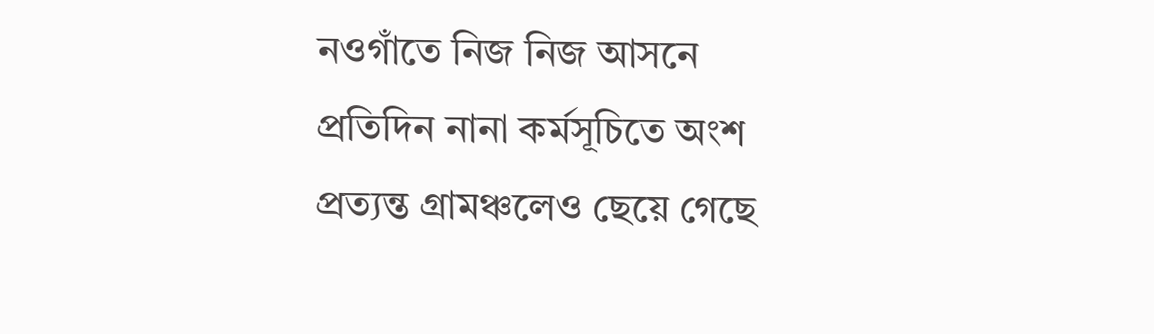নওগাঁতে নিজ নিজ আসনে প্রতিদিন নানা কর্মসূচিতে অংশ প্রত্যন্ত গ্রামঞ্চলেও ছেয়ে গেছে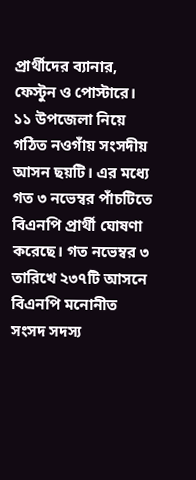প্রার্থীদের ব্যানার, ফেস্টুন ও পোস্টারে।
১১ উপজেলা নিয়ে গঠিত নওগাঁয় সংসদীয় আসন ছয়টি। এর মধ্যে গত ৩ নভেম্বর পাঁচটিতে বিএনপি প্রার্থী ঘোষণা করেছে। গত নভেম্বর ৩ তারিখে ২৩৭টি আসনে বিএনপি মনোনীত সংসদ সদস্য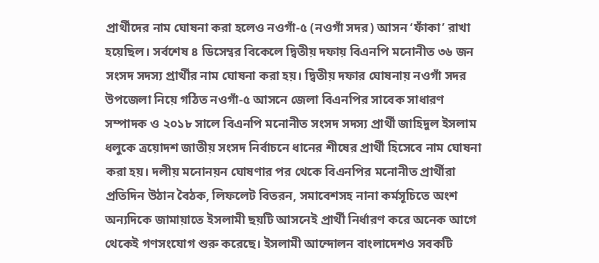প্রার্থীদের নাম ঘোষনা করা হলেও নওগাঁ-৫ (নওগাঁ সদর) আসন ‘ফাঁকা’ রাখা হয়েছিল। সর্বশেষ ৪ ডিসেম্বর বিকেলে দ্বিতীয় দফায় বিএনপি মনোনীত ৩৬ জন সংসদ সদস্য প্রার্থীর নাম ঘোষনা করা হয়। দ্বিতীয় দফার ঘোষনায় নওগাঁ সদর উপজেলা নিয়ে গঠিত নওগাঁ-৫ আসনে জেলা বিএনপির সাবেক সাধারণ সম্পাদক ও ২০১৮ সালে বিএনপি মনোনীত সংসদ সদস্য প্রার্থী জাহিদুল ইসলাম ধলুকে ত্রয়োদশ জাতীয় সংসদ নির্বাচনে ধানের শীষের প্রার্থী হিসেবে নাম ঘোষনা করা হয়। দলীয় মনোনয়ন ঘোষণার পর থেকে বিএনপির মনোনীত প্রার্থীরা প্রতিদিন উঠান বৈঠক, লিফলেট বিতরন, সমাবেশসহ নানা কর্মসূচিতে অংশ
অন্যদিকে জামায়াতে ইসলামী ছয়টি আসনেই প্রার্থী নির্ধারণ করে অনেক আগে থেকেই গণসংযোগ শুরু করেছে। ইসলামী আন্দোলন বাংলাদেশও সবকটি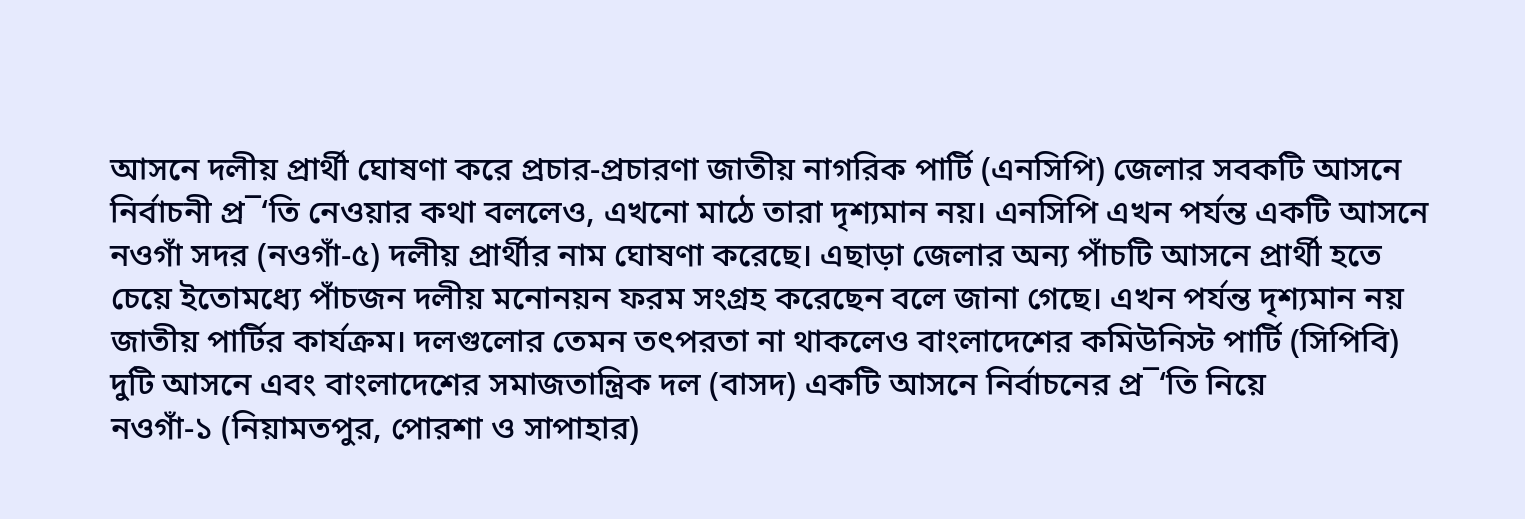আসনে দলীয় প্রার্থী ঘোষণা করে প্রচার-প্রচারণা জাতীয় নাগরিক পার্টি (এনসিপি) জেলার সবকটি আসনে নির্বাচনী প্র¯‘তি নেওয়ার কথা বললেও, এখনো মাঠে তারা দৃশ্যমান নয়। এনসিপি এখন পর্যন্ত একটি আসনে নওগাঁ সদর (নওগাঁ-৫) দলীয় প্রার্থীর নাম ঘোষণা করেছে। এছাড়া জেলার অন্য পাঁচটি আসনে প্রার্থী হতে চেয়ে ইতোমধ্যে পাঁচজন দলীয় মনোনয়ন ফরম সংগ্রহ করেছেন বলে জানা গেছে। এখন পর্যন্ত দৃশ্যমান নয় জাতীয় পার্টির কার্যক্রম। দলগুলোর তেমন তৎপরতা না থাকলেও বাংলাদেশের কমিউনিস্ট পার্টি (সিপিবি) দুটি আসনে এবং বাংলাদেশের সমাজতান্ত্রিক দল (বাসদ) একটি আসনে নির্বাচনের প্র¯‘তি নিয়ে
নওগাঁ-১ (নিয়ামতপুর, পোরশা ও সাপাহার)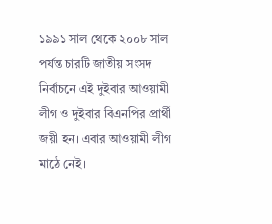১৯৯১ সাল থেকে ২০০৮ সাল পর্যন্ত চারটি জাতীয় সংসদ নির্বাচনে এই দুইবার আওয়ামী লীগ ও দুইবার বিএনপির প্রার্থী জয়ী হন। এবার আওয়ামী লীগ মাঠে নেই।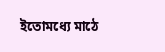ইতোমধ্যে মাঠে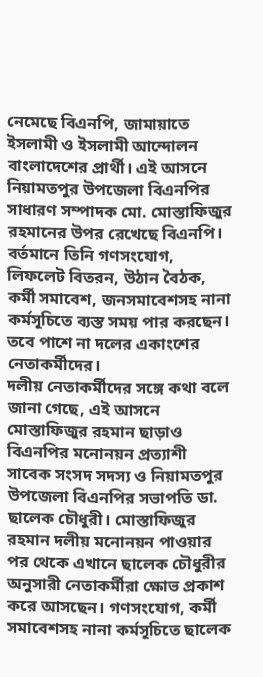নেমেছে বিএনপি, জামায়াতে ইসলামী ও ইসলামী আন্দোলন বাংলাদেশের প্রার্থী। এই আসনে নিয়ামতপুর উপজেলা বিএনপির সাধারণ সম্পাদক মো. মোস্তাফিজুর রহমানের উপর রেখেছে বিএনপি। বর্তমানে তিনি গণসংযোগ, লিফলেট বিতরন, উঠান বৈঠক, কর্মী সমাবেশ, জনসমাবেশসহ নানা কর্মসূচিতে ব্যস্ত সময় পার করছেন। তবে পাশে না দলের একাংশের নেতাকর্মীদের।
দলীয় নেতাকর্মীদের সঙ্গে কথা বলে জানা গেছে, এই আসনে মোস্তাফিজুর রহমান ছাড়াও বিএনপির মনোনয়ন প্রত্যাশী সাবেক সংসদ সদস্য ও নিয়ামতপুর উপজেলা বিএনপির সভাপতি ডা. ছালেক চৌধুরী। মোস্তাফিজুর রহমান দলীয় মনোনয়ন পাওয়ার পর থেকে এখানে ছালেক চৌধুরীর অনুসারী নেতাকর্মীরা ক্ষোভ প্রকাশ করে আসছেন। গণসংযোগ, কর্মী সমাবেশসহ নানা কর্মসূচিতে ছালেক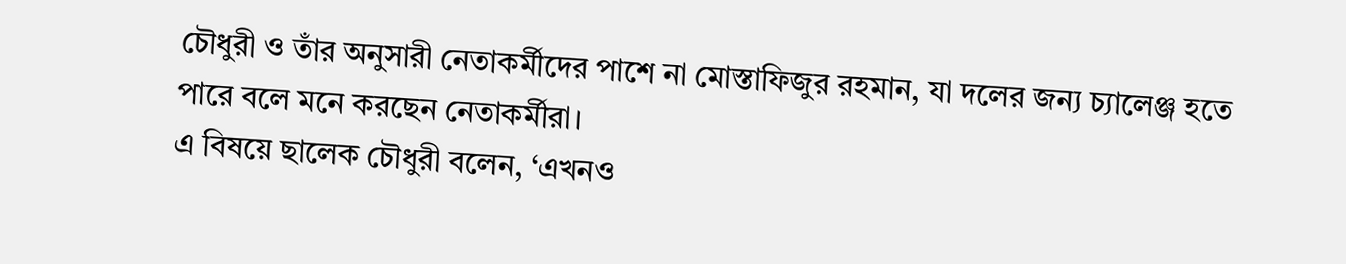চৌধুরী ও তাঁর অনুসারী নেতাকর্মীদের পাশে না মোস্তাফিজুর রহমান, যা দলের জন্য চ্যালেঞ্জ হতে পারে বলে মনে করছেন নেতাকর্মীরা।
এ বিষয়ে ছালেক চৌধুরী বলেন, ‘এখনও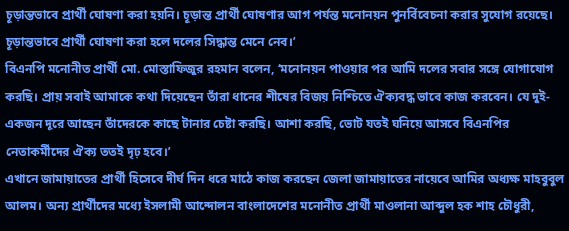চূড়ান্তভাবে প্রার্থী ঘোষণা করা হয়নি। চূড়ান্ত প্রার্থী ঘোষণার আগ পর্যন্ত মনোনয়ন পুনর্বিবেচনা করার সুযোগ রয়েছে। চূড়ান্তভাবে প্রার্থী ঘোষণা করা হলে দলের সিদ্ধান্ত মেনে নেব।’
বিএনপি মনোনীত প্রার্থী মো. মোস্তাফিজুর রহমান বলেন, ‘মনোনয়ন পাওয়ার পর আমি দলের সবার সঙ্গে যোগাযোগ করছি। প্রায় সবাই আমাকে কথা দিয়েছেন তাঁরা ধানের শীষের বিজয় নিশ্চিতে ঐক্যবদ্ধ ভাবে কাজ করবেন। যে দুই-একজন দূরে আছেন তাঁদেরকে কাছে টানার চেষ্টা করছি। আশা করছি, ভোট যতই ঘনিয়ে আসবে বিএনপির নেতাকর্মীদের ঐক্য ততই দৃঢ় হবে।’
এখানে জামায়াতের প্রার্থী হিসেবে দীর্ঘ দিন ধরে মাঠে কাজ করছেন জেলা জামায়াতের নায়েবে আমির অধ্যক্ষ মাহবুবুল আলম। অন্য প্রার্থীদের মধ্যে ইসলামী আন্দোলন বাংলাদেশের মনোনীত প্রার্থী মাওলানা আব্দুল হক শাহ চৌধুরী,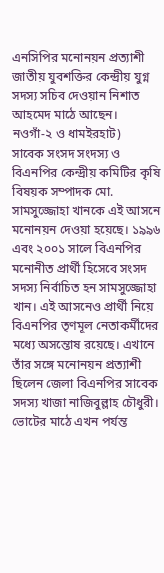এনসিপির মনোনয়ন প্রত্যাশী জাতীয় যুবশক্তির কেন্দ্রীয় যুগ্ন সদস্য সচিব দেওয়ান নিশাত আহমেদ মাঠে আছেন।
নওগাঁ-২ ও ধামইরহাট)
সাবেক সংসদ সংদস্য ও বিএনপির কেন্দ্রীয় কমিটির কৃষি বিষয়ক সম্পাদক মো. সামসুজ্জোহা খানকে এই আসনে মনোনয়ন দেওয়া হয়েছে। ১৯৯৬ এবং ২০০১ সালে বিএনপির মনোনীত প্রার্থী হিসেবে সংসদ সদস্য নির্বাচিত হন সামসুজ্জোহা খান। এই আসনেও প্রার্থী নিয়ে বিএনপির তৃণমূল নেতাকর্মীদের মধ্যে অসন্তোষ রয়েছে। এখানে তাঁর সঙ্গে মনোনয়ন প্রত্যাশী ছিলেন জেলা বিএনপির সাবেক সদস্য খাজা নাজিবুল্লাহ চৌধুরী। ভোটের মাঠে এখন পর্যন্ত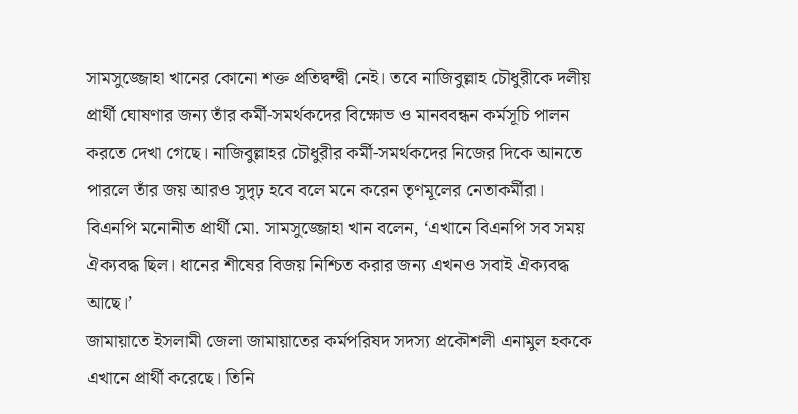সামসুজ্জোহা খানের কোনো শক্ত প্রতিদ্বন্দ্বী নেই। তবে নাজিবুল্লাহ চৌধুরীকে দলীয় প্রার্থী ঘোষণার জন্য তাঁর কর্মী-সমর্থকদের বিক্ষোভ ও মানববন্ধন কর্মসূচি পালন করতে দেখা গেছে। নাজিবুল্লাহর চৌধুরীর কর্মী-সমর্থকদের নিজের দিকে আনতে পারলে তাঁর জয় আরও সুদৃঢ় হবে বলে মনে করেন তৃণমূলের নেতাকর্মীরা।
বিএনপি মনোনীত প্রার্থী মো. সামসুজ্জোহা খান বলেন, ‘এখানে বিএনপি সব সময় ঐক্যবদ্ধ ছিল। ধানের শীষের বিজয় নিশ্চিত করার জন্য এখনও সবাই ঐক্যবদ্ধ আছে।’
জামায়াতে ইসলামী জেলা জামায়াতের কর্মপরিষদ সদস্য প্রকৌশলী এনামুল হককে এখানে প্রার্থী করেছে। তিনি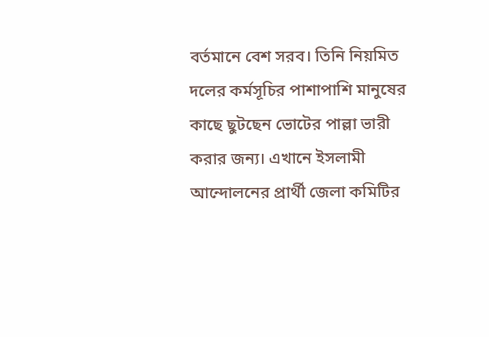বর্তমানে বেশ সরব। তিনি নিয়মিত দলের কর্মসূচির পাশাপাশি মানুষের কাছে ছুটছেন ভোটের পাল্লা ভারী করার জন্য। এখানে ইসলামী আন্দোলনের প্রার্থী জেলা কমিটির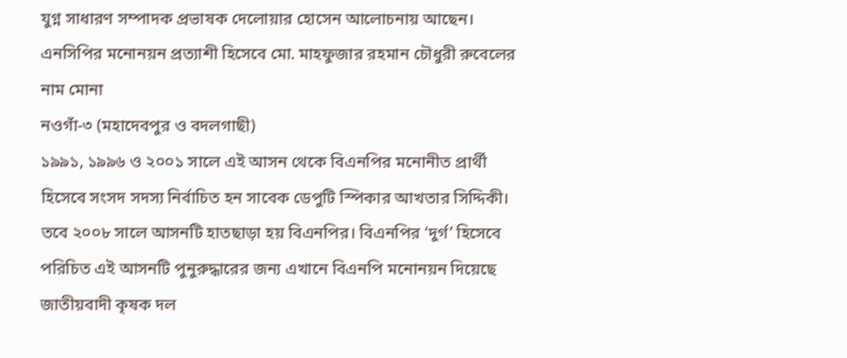যুগ্ন সাধারণ সম্পাদক প্রভাষক দেলোয়ার হোসেন আলোচনায় আছেন। এনসিপির মনোনয়ন প্রত্যাশী হিসেবে মো. মাহফুজার রহমান চৌধুরী রুবেলের নাম মোনা
নওগাঁ-৩ (মহাদেবপুর ও বদলগাছী)
১৯৯১, ১৯৯৬ ও ২০০১ সালে এই আসন থেকে বিএনপির মনোনীত প্রার্থী হিসেবে সংসদ সদস্য নির্বাচিত হন সাবেক ডেপুটি স্পিকার আখতার সিদ্দিকী। তবে ২০০৮ সালে আসনটি হাতছাড়া হয় বিএনপির। বিএনপির ‘দুর্গ’ হিসেবে পরিচিত এই আসনটি পুনুরুদ্ধারের জন্য এখানে বিএনপি মনোনয়ন দিয়েছে জাতীয়বাদী কৃষক দল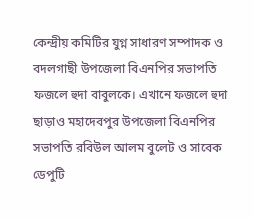কেন্দ্রীয় কমিটির যুগ্ন সাধারণ সম্পাদক ও বদলগাছী উপজেলা বিএনপির সভাপতি ফজলে হুদা বাবুলকে। এখানে ফজলে হুদা ছাড়াও মহাদেবপুর উপজেলা বিএনপির সভাপতি রবিউল আলম বুলেট ও সাবেক ডেপুটি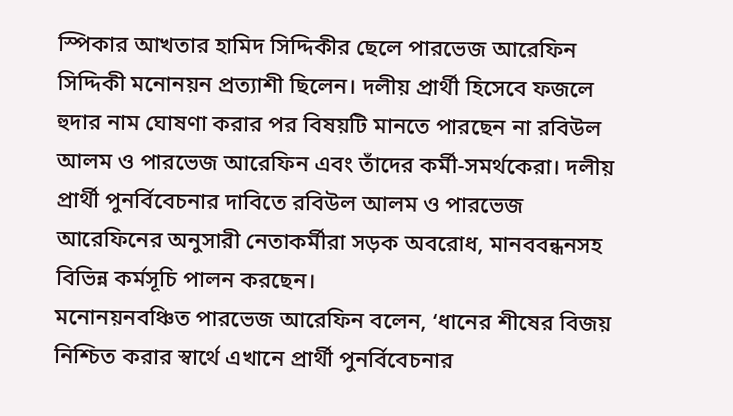স্পিকার আখতার হামিদ সিদ্দিকীর ছেলে পারভেজ আরেফিন সিদ্দিকী মনোনয়ন প্রত্যাশী ছিলেন। দলীয় প্রার্থী হিসেবে ফজলে হুদার নাম ঘোষণা করার পর বিষয়টি মানতে পারছেন না রবিউল আলম ও পারভেজ আরেফিন এবং তাঁদের কর্মী-সমর্থকেরা। দলীয় প্রার্থী পুনর্বিবেচনার দাবিতে রবিউল আলম ও পারভেজ আরেফিনের অনুসারী নেতাকর্মীরা সড়ক অবরোধ, মানববন্ধনসহ বিভিন্ন কর্মসূচি পালন করছেন।
মনোনয়নবঞ্চিত পারভেজ আরেফিন বলেন, ‘ধানের শীষের বিজয় নিশ্চিত করার স্বার্থে এখানে প্রার্থী পুনর্বিবেচনার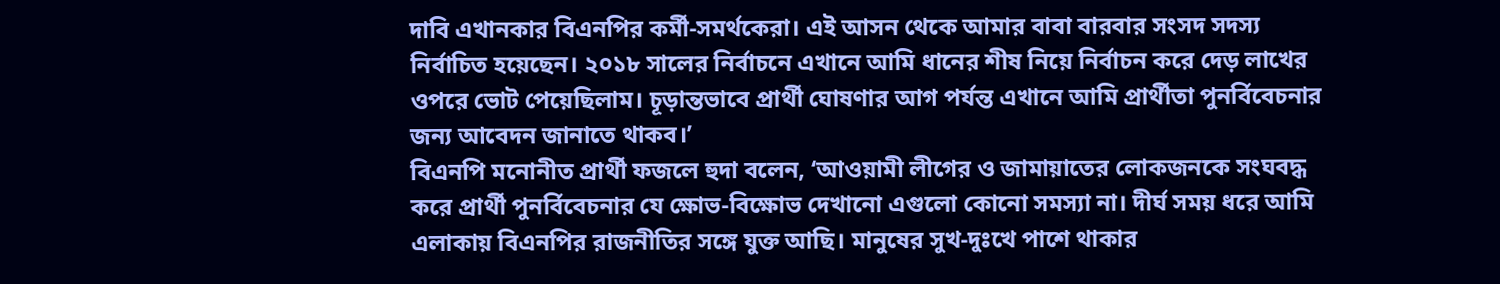দাবি এখানকার বিএনপির কর্মী-সমর্থকেরা। এই আসন থেকে আমার বাবা বারবার সংসদ সদস্য নির্বাচিত হয়েছেন। ২০১৮ সালের নির্বাচনে এখানে আমি ধানের শীষ নিয়ে নির্বাচন করে দেড় লাখের ওপরে ভোট পেয়েছিলাম। চূড়ান্তভাবে প্রার্থী ঘোষণার আগ পর্যন্ত এখানে আমি প্রার্থীতা পুনর্বিবেচনার জন্য আবেদন জানাতে থাকব।’
বিএনপি মনোনীত প্রার্থী ফজলে হুদা বলেন, ‘আওয়ামী লীগের ও জামায়াতের লোকজনকে সংঘবদ্ধ করে প্রার্থী পুনর্বিবেচনার যে ক্ষোভ-বিক্ষোভ দেখানো এগুলো কোনো সমস্যা না। দীর্ঘ সময় ধরে আমি এলাকায় বিএনপির রাজনীতির সঙ্গে যুক্ত আছি। মানুষের সুখ-দুঃখে পাশে থাকার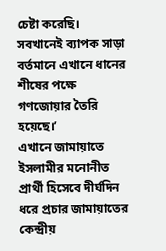চেষ্টা করেছি। সবখানেই ব্যাপক সাড়া বর্তমানে এখানে ধানের শীষের পক্ষে গণজোয়ার তৈরি হয়েছে।’
এখানে জামায়াতে ইসলামীর মনোনীত প্রার্থী হিসেবে দীর্ঘদিন ধরে প্রচার জামায়াতের কেন্দ্রীয়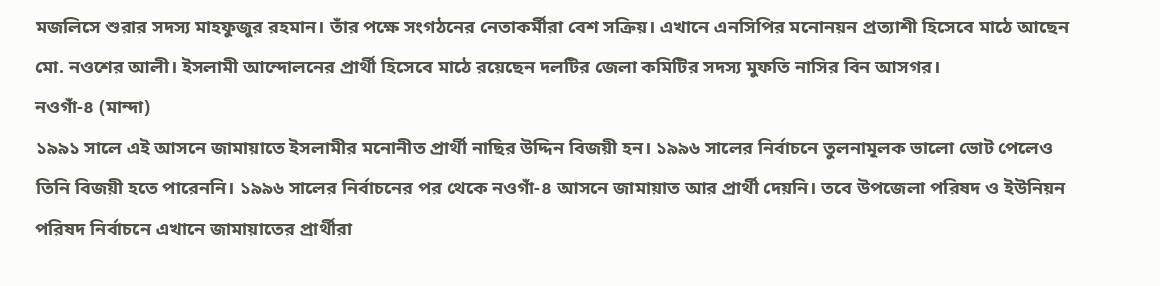মজলিসে শুরার সদস্য মাহফুজুর রহমান। তাঁর পক্ষে সংগঠনের নেতাকর্মীরা বেশ সক্রিয়। এখানে এনসিপির মনোনয়ন প্রত্যাশী হিসেবে মাঠে আছেন মো. নওশের আলী। ইসলামী আন্দোলনের প্রার্থী হিসেবে মাঠে রয়েছেন দলটির জেলা কমিটির সদস্য মুফতি নাসির বিন আসগর।
নওগাঁ-৪ (মান্দা)
১৯৯১ সালে এই আসনে জামায়াতে ইসলামীর মনোনীত প্রার্থী নাছির উদ্দিন বিজয়ী হন। ১৯৯৬ সালের নির্বাচনে তুলনামূলক ভালো ভোট পেলেও তিনি বিজয়ী হতে পারেননি। ১৯৯৬ সালের নির্বাচনের পর থেকে নওগাঁ-৪ আসনে জামায়াত আর প্রার্থী দেয়নি। তবে উপজেলা পরিষদ ও ইউনিয়ন পরিষদ নির্বাচনে এখানে জামায়াতের প্রার্থীরা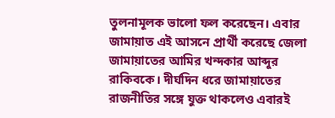তুলনামূলক ভালো ফল করেছেন। এবার জামায়াত এই আসনে প্রার্থী করেছে জেলা জামায়াতের আমির খন্দকার আব্দুর রাকিবকে। দীর্ঘদিন ধরে জামায়াতের রাজনীতির সঙ্গে যুক্ত থাকলেও এবারই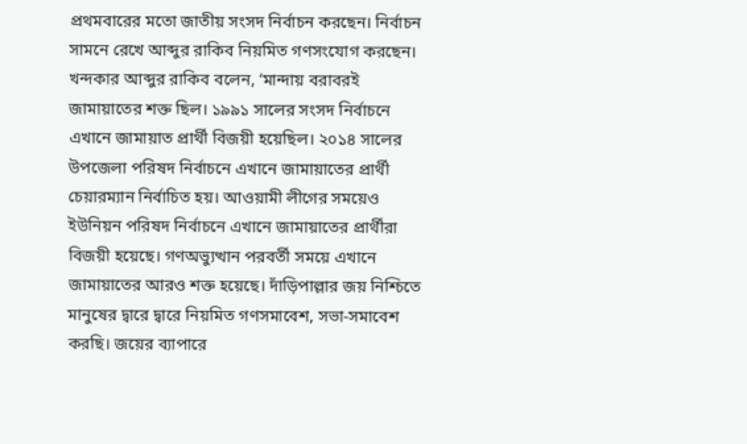প্রথমবারের মতো জাতীয় সংসদ নির্বাচন করছেন। নির্বাচন সামনে রেখে আব্দুর রাকিব নিয়মিত গণসংযোগ করছেন।
খন্দকার আব্দুর রাকিব বলেন, ‘মান্দায় বরাবরই জামায়াতের শক্ত ছিল। ১৯৯১ সালের সংসদ নির্বাচনে এখানে জামায়াত প্রার্থী বিজয়ী হয়েছিল। ২০১৪ সালের উপজেলা পরিষদ নির্বাচনে এখানে জামায়াতের প্রার্থী চেয়ারম্যান নির্বাচিত হয়। আওয়ামী লীগের সময়েও ইউনিয়ন পরিষদ নির্বাচনে এখানে জামায়াতের প্রার্থীরা বিজয়ী হয়েছে। গণঅভ্যুত্থান পরবর্তী সময়ে এখানে জামায়াতের আরও শক্ত হয়েছে। দাঁড়িপাল্লার জয় নিশ্চিতে মানুষের দ্বারে দ্বারে নিয়মিত গণসমাবেশ, সভা-সমাবেশ করছি। জয়ের ব্যাপারে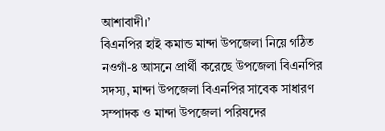আশাবাদী।’
বিএনপির হাই কমান্ড মান্দা উপজেলা নিয়ে গঠিত নওগাঁ-৪ আসনে প্রার্থী করেছে উপজেলা বিএনপির সদস্য, মান্দা উপজেলা বিএনপির সাবেক সাধারণ সম্পাদক ও মান্দা উপজেলা পরিষদের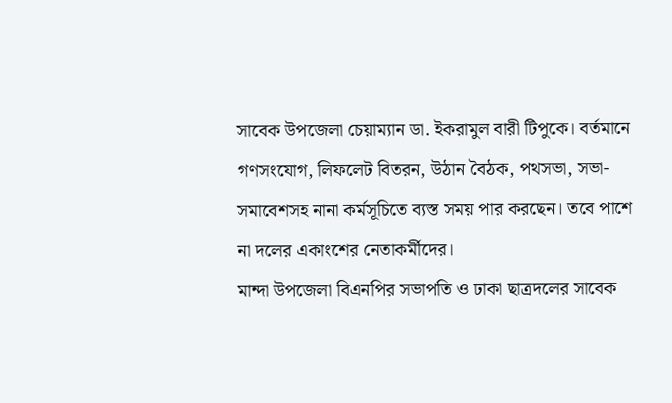সাবেক উপজেলা চেয়াম্যান ডা. ইকরামুল বারী টিপুকে। বর্তমানে গণসংযোগ, লিফলেট বিতরন, উঠান বৈঠক, পথসভা, সভা-সমাবেশসহ নানা কর্মসূচিতে ব্যস্ত সময় পার করছেন। তবে পাশে না দলের একাংশের নেতাকর্মীদের।
মান্দা উপজেলা বিএনপির সভাপতি ও ঢাকা ছাত্রদলের সাবেক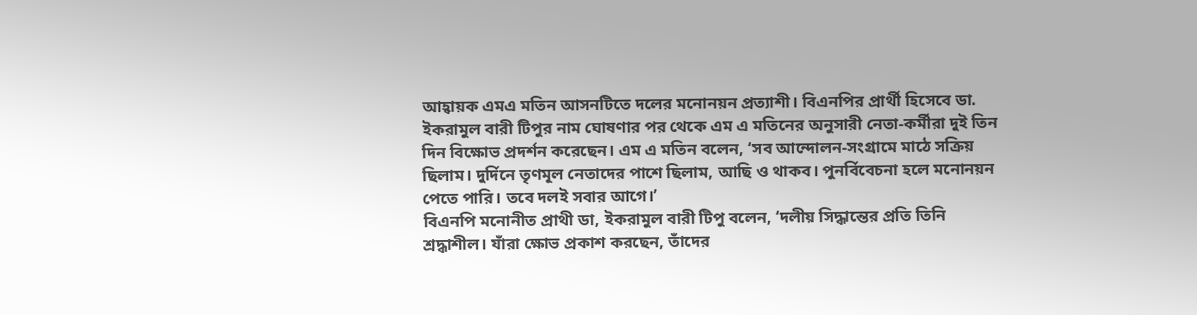আহ্বায়ক এমএ মতিন আসনটিতে দলের মনোনয়ন প্রত্যাশী। বিএনপির প্রার্থী হিসেবে ডা. ইকরামুল বারী টিপুর নাম ঘোষণার পর থেকে এম এ মতিনের অনুসারী নেতা-কর্মীরা দুই তিন দিন বিক্ষোভ প্রদর্শন করেছেন। এম এ মতিন বলেন, ‘সব আন্দোলন-সংগ্রামে মাঠে সক্রিয় ছিলাম। দুর্দিনে তৃণমূল নেতাদের পাশে ছিলাম, আছি ও থাকব। পুনর্বিবেচনা হলে মনোনয়ন পেতে পারি। তবে দলই সবার আগে।’
বিএনপি মনোনীত প্রাথী ডা, ইকরামুল বারী টিপু বলেন, ‘দলীয় সিদ্ধান্তের প্রতি তিনি শ্রদ্ধাশীল। যাঁরা ক্ষোভ প্রকাশ করছেন, তাঁদের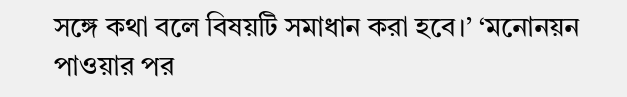সঙ্গে কথা বলে বিষয়টি সমাধান করা হবে।’ ‘মনোনয়ন পাওয়ার পর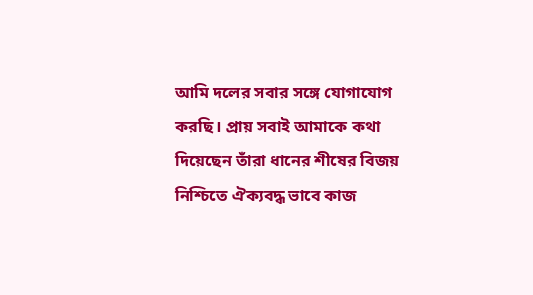আমি দলের সবার সঙ্গে যোগাযোগ করছি। প্রায় সবাই আমাকে কথা দিয়েছেন তাঁরা ধানের শীষের বিজয় নিশ্চিতে ঐক্যবদ্ধ ভাবে কাজ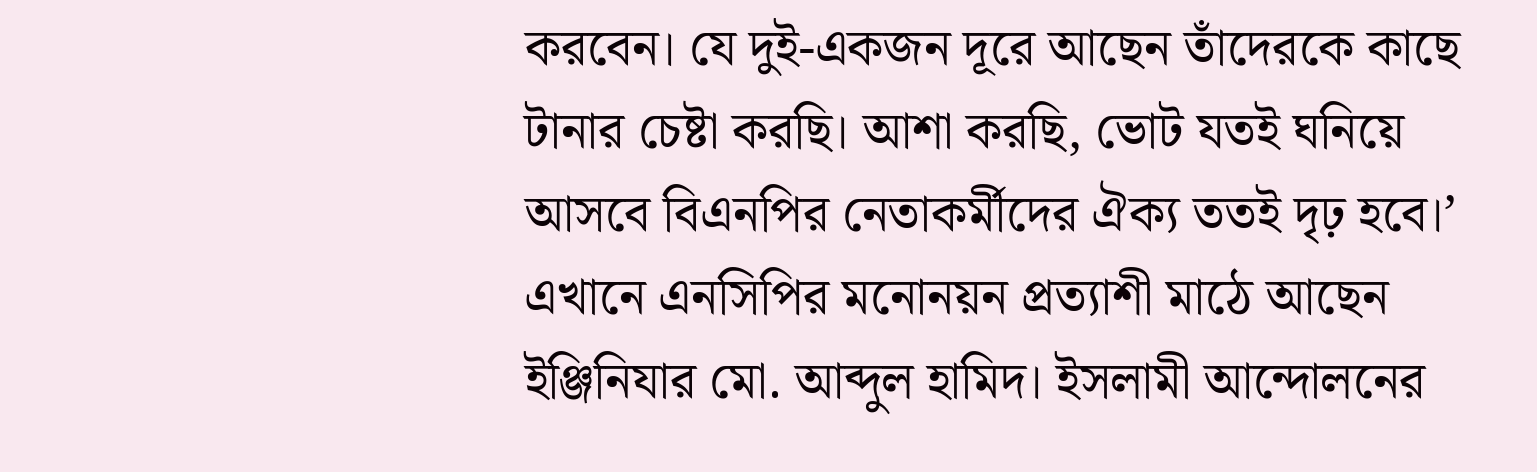করবেন। যে দুই-একজন দূরে আছেন তাঁদেরকে কাছে টানার চেষ্টা করছি। আশা করছি, ভোট যতই ঘনিয়ে আসবে বিএনপির নেতাকর্মীদের ঐক্য ততই দৃঢ় হবে।’
এখানে এনসিপির মনোনয়ন প্রত্যাশী মাঠে আছেন ইঞ্জিনিযার মো. আব্দুল হামিদ। ইসলামী আন্দোলনের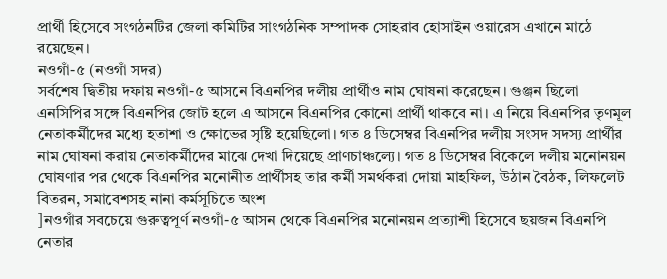প্রার্থী হিসেবে সংগঠনটির জেলা কমিটির সাংগঠনিক সম্পাদক সোহরাব হোসাইন ওয়ারেস এখানে মাঠে রয়েছেন।
নওগাঁ-৫ (নওগাঁ সদর)
সর্বশেষ দ্বিতীয় দফায় নওগাঁ-৫ আসনে বিএনপির দলীয় প্রার্থীও নাম ঘোষনা করেছেন। গুঞ্জন ছিলো এনসিপির সঙ্গে বিএনপির জোট হলে এ আসনে বিএনপির কোনো প্রার্থী থাকবে না। এ নিয়ে বিএনপির তৃণমূল নেতাকর্মীদের মধ্যে হতাশা ও ক্ষোভের সৃষ্টি হয়েছিলো। গত ৪ ডিসেম্বর বিএনপির দলীয় সংসদ সদস্য প্রার্থীর নাম ঘোষনা করায় নেতাকর্মীদের মাঝে দেখা দিয়েছে প্রাণচাঞ্চল্যে। গত ৪ ডিসেম্বর বিকেলে দলীয় মনোনয়ন ঘোষণার পর থেকে বিএনপির মনোনীত প্রার্থীসহ তার কর্মী সমর্থকরা দোয়া মাহফিল, উঠান বৈঠক, লিফলেট বিতরন, সমাবেশসহ নানা কর্মসূচিতে অংশ
]নওগাঁর সবচেয়ে গুরুত্বপূর্ণ নওগাঁ-৫ আসন থেকে বিএনপির মনোনয়ন প্রত্যাশী হিসেবে ছয়জন বিএনপি নেতার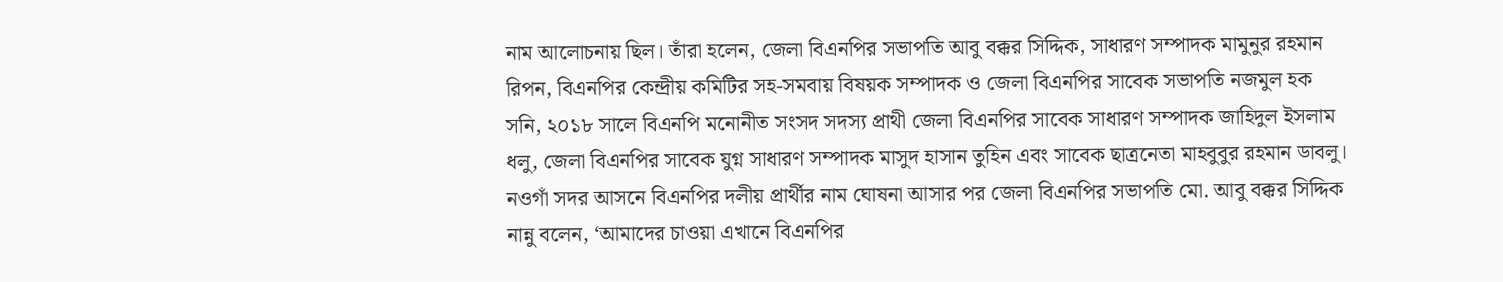নাম আলোচনায় ছিল। তাঁরা হলেন, জেলা বিএনপির সভাপতি আবু বক্কর সিদ্দিক, সাধারণ সম্পাদক মামুনুর রহমান রিপন, বিএনপির কেন্দ্রীয় কমিটির সহ-সমবায় বিষয়ক সম্পাদক ও জেলা বিএনপির সাবেক সভাপতি নজমুল হক সনি, ২০১৮ সালে বিএনপি মনোনীত সংসদ সদস্য প্রাথী জেলা বিএনপির সাবেক সাধারণ সম্পাদক জাহিদুল ইসলাম ধলু, জেলা বিএনপির সাবেক যুগ্ন সাধারণ সম্পাদক মাসুদ হাসান তুহিন এবং সাবেক ছাত্রনেতা মাহবুবুর রহমান ডাবলু।
নওগাঁ সদর আসনে বিএনপির দলীয় প্রার্থীর নাম ঘোষনা আসার পর জেলা বিএনপির সভাপতি মো. আবু বক্কর সিদ্দিক নান্নু বলেন, ‘আমাদের চাওয়া এখানে বিএনপির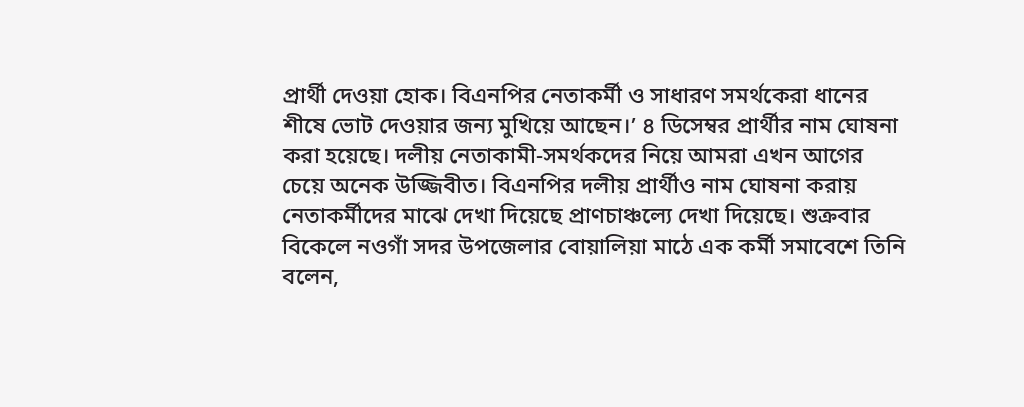প্রার্থী দেওয়া হোক। বিএনপির নেতাকর্মী ও সাধারণ সমর্থকেরা ধানের শীষে ভোট দেওয়ার জন্য মুখিয়ে আছেন।’ ৪ ডিসেম্বর প্রার্থীর নাম ঘোষনা করা হয়েছে। দলীয় নেতাকামী-সমর্থকদের নিয়ে আমরা এখন আগের চেয়ে অনেক উজ্জিবীত। বিএনপির দলীয় প্রার্থীও নাম ঘোষনা করায় নেতাকর্মীদের মাঝে দেখা দিয়েছে প্রাণচাঞ্চল্যে দেখা দিয়েছে। শুক্রবার বিকেলে নওগাঁ সদর উপজেলার বোয়ালিয়া মাঠে এক কর্মী সমাবেশে তিনি বলেন,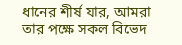ধানের শীর্ষ যার, আমরা তার পক্ষে সকল বিভেদ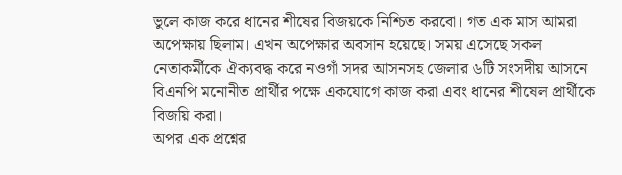ভুলে কাজ করে ধানের শীষের বিজয়কে নিশ্চিত করবো। গত এক মাস আমরা অপেক্ষায় ছিলাম। এখন অপেক্ষার অবসান হয়েছে। সময় এসেছে সকল নেতাকর্মীকে ঐক্যবদ্ধ করে নওগাঁ সদর আসনসহ জেলার ৬টি সংসদীয় আসনে বিএনপি মনোনীত প্রার্থীর পক্ষে একযোগে কাজ করা এবং ধানের শীষেল প্রার্থীকে বিজয়ি করা।
অপর এক প্রশ্নের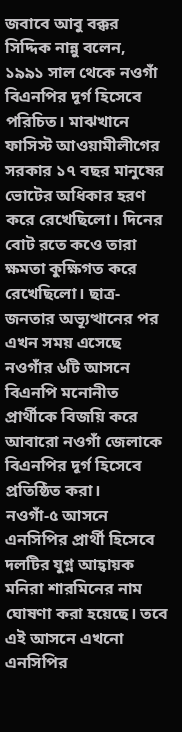জবাবে আবু বক্কর সিদ্দিক নান্নু বলেন, ১৯৯১ সাল থেকে নওগাঁ বিএনপির দূর্গ হিসেবে পরিচিত। মাঝখানে ফাসিস্ট আওয়ামীলীগের সরকার ১৭ বছর মানুষের ভোটের অধিকার হরণ করে রেখেছিলো। দিনের বোট রতে কওে তারা ক্ষমতা কুক্ষিগত করে রেখেছিলো। ছাত্র-জনতার অভ্যূত্থানের পর এখন সময় এসেছে নওগাঁর ৬টি আসনে বিএনপি মনোনীত প্রার্থীকে বিজয়ি করে আবারো নওগাঁ জেলাকে বিএনপির দূর্গ হিসেবে প্রতিষ্ঠিত করা।
নওগাঁ-৫ আসনে এনসিপির প্রার্থী হিসেবে দলটির যুগ্ন আহ্বায়ক মনিরা শারমিনের নাম ঘোষণা করা হয়েছে। তবে এই আসনে এখনো এনসিপির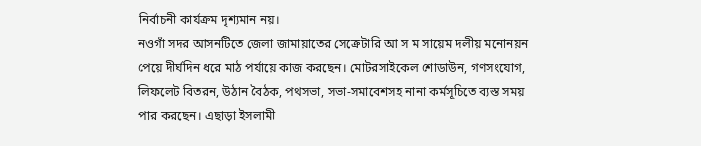নির্বাচনী কার্যক্রম দৃশ্যমান নয়।
নওগাঁ সদর আসনটিতে জেলা জামায়াতের সেক্রেটারি আ স ম সায়েম দলীয় মনোনয়ন পেয়ে দীর্ঘদিন ধরে মাঠ পর্যায়ে কাজ করছেন। মোটরসাইকেল শোডাউন, গণসংযোগ, লিফলেট বিতরন, উঠান বৈঠক, পথসভা, সভা-সমাবেশসহ নানা কর্মসূচিতে ব্যস্ত সময় পার করছেন। এছাড়া ইসলামী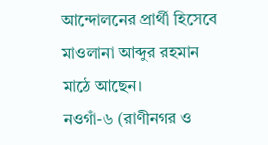আন্দোলনের প্রার্থী হিসেবে মাওলানা আব্দুর রহমান মাঠে আছেন।
নওগাঁ-৬ (রাণীনগর ও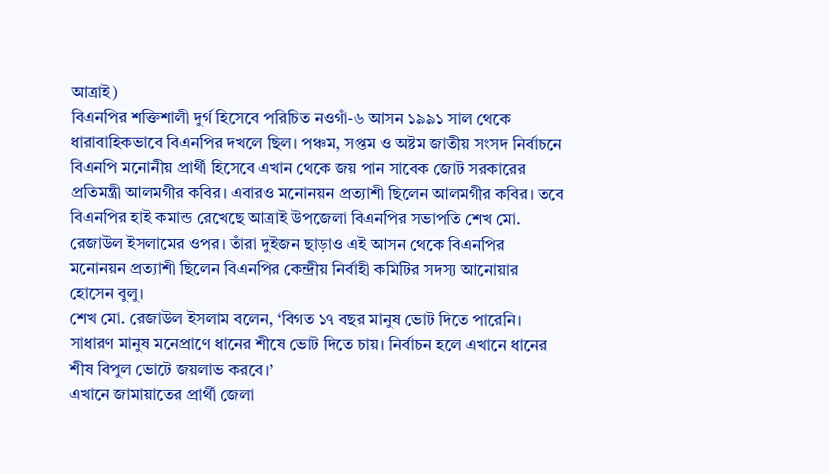আত্রাই)
বিএনপির শক্তিশালী দুর্গ হিসেবে পরিচিত নওগাঁ-৬ আসন ১৯৯১ সাল থেকে ধারাবাহিকভাবে বিএনপির দখলে ছিল। পঞ্চম, সপ্তম ও অষ্টম জাতীয় সংসদ নির্বাচনে বিএনপি মনোনীয় প্রার্থী হিসেবে এখান থেকে জয় পান সাবেক জোট সরকারের প্রতিমন্ত্রী আলমগীর কবির। এবারও মনোনয়ন প্রত্যাশী ছিলেন আলমগীর কবির। তবে বিএনপির হাই কমান্ড রেখেছে আত্রাই উপজেলা বিএনপির সভাপতি শেখ মো. রেজাউল ইসলামের ওপর। তাঁরা দুইজন ছাড়াও এই আসন থেকে বিএনপির মনোনয়ন প্রত্যাশী ছিলেন বিএনপির কেন্দ্রীয় নির্বাহী কমিটির সদস্য আনোয়ার হোসেন বুলু।
শেখ মো. রেজাউল ইসলাম বলেন, ‘বিগত ১৭ বছর মানুষ ভোট দিতে পারেনি। সাধারণ মানুষ মনেপ্রাণে ধানের শীষে ভোট দিতে চায়। নির্বাচন হলে এখানে ধানের শীষ বিপুল ভোটে জয়লাভ করবে।’
এখানে জামায়াতের প্রার্থী জেলা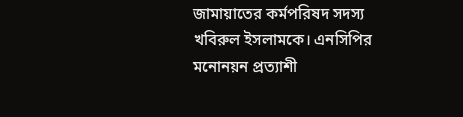জামায়াতের কর্মপরিষদ সদস্য খবিরুল ইসলামকে। এনসিপির মনোনয়ন প্রত্যাশী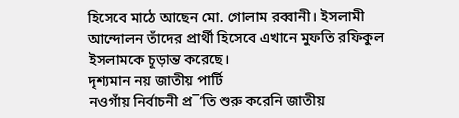হিসেবে মাঠে আছেন মো. গোলাম রব্বানী। ইসলামী আন্দোলন তাঁদের প্রার্থী হিসেবে এখানে মুফতি রফিকুল ইসলামকে চূড়ান্ত করেছে।
দৃশ্যমান নয় জাতীয় পার্টি
নওগাঁয় নির্বাচনী প্র¯‘তি শুরু করেনি জাতীয়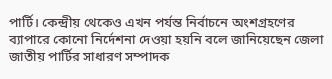পার্টি। কেন্দ্রীয় থেকেও এখন পর্যন্ত নির্বাচনে অংশগ্রহণের ব্যাপারে কোনো নির্দেশনা দেওয়া হয়নি বলে জানিয়েছেন জেলা জাতীয় পার্টির সাধারণ সম্পাদক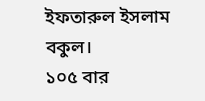ইফতারুল ইসলাম বকুল।
১০৫ বার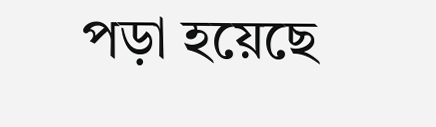পড়া হয়েছে